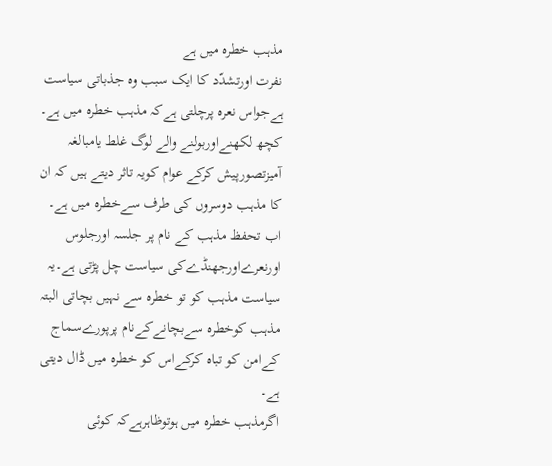مذہب خطرہ میں ہے
نفرت اورتشدّد کا ایک سبب وہ جذباتی سیاست ہےجواس نعرہ پرچلتی ہےکہ مذہب خطرہ میں ہے۔ کچھ لکھنےاوربولنے والے لوگ غلط یامبالغہ آمیزتصورپیش کرکے عوام کویہ تاثر دیتے ہیں کہ ان کا مذہب دوسروں کی طرف سےخطرہ میں ہے۔ اب تحفظ مذہب کے نام پر جلسہ اورجلوس اورنعرےاورجھنڈےکی سیاست چل پڑتی ہے۔یہ سیاست مذہب کو تو خطرہ سے نہیں بچاتی البتہ مذہب کوخطرہ سےبچانےکےنام پرپورےسماج کےامن کو تباہ کرکےاس کو خطرہ میں ڈال دیتی ہے۔
اگرمذہب خطرہ میں ہوتوظاہرہےکہ کوئی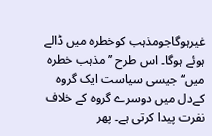غیرہوگاجومذہب کوخطرہ میں ڈالے ہوئے ہوگا۔ اس طرح ’’مذہب خطرہ میں‘‘ جیسی سیاست ایک گروہ کےدل میں دوسرے گروہ کے خلاف نفرت پیدا کرتی ہے۔ پھر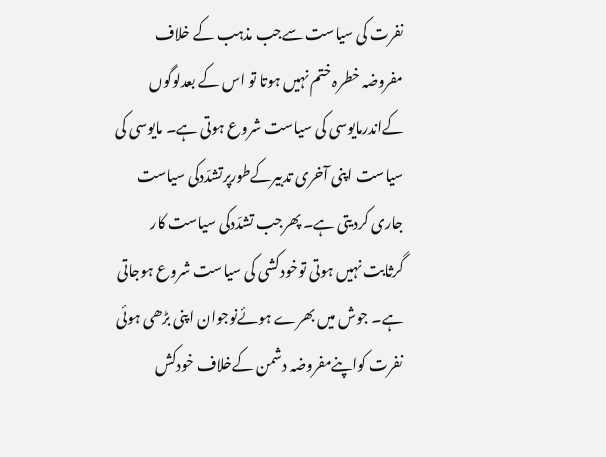نفرت کی سیاست سےجب مذہب کے خلاف مفروضہ خطرہ ختم نہیں ہوتا تو اس کے بعدلوگوں کےاندرمایوسی کی سیاست شروع ہوتی ہے۔ مایوسی کی سیاست اپنی آخری تدبیرکےطورپرتشدّدکی سیاست جاری کردیتی ہے۔ پھرجب تشدّدکی سیاست کار گرثابت نہیں ہوتی توخودکشی کی سیاست شروع ہوجاتی ہے۔ جوش میں بھرے ہوئےنوجوان اپنی بڑھی ہوئی نفرت کواپنےمفروضہ دشمن کےخلاف خودکش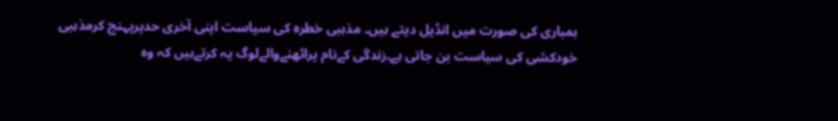بمباری کی صورت میں انڈیل دیتے ہیں۔ مذہبی خطرہ کی سیاست اپنی آخری حدپرپہنچ کرمذہبی خودکشی کی سیاست بن جاتی ہے۔زندگی کےنام پراٹھنےوالےلوگ یہ کرتےہیں کہ وہ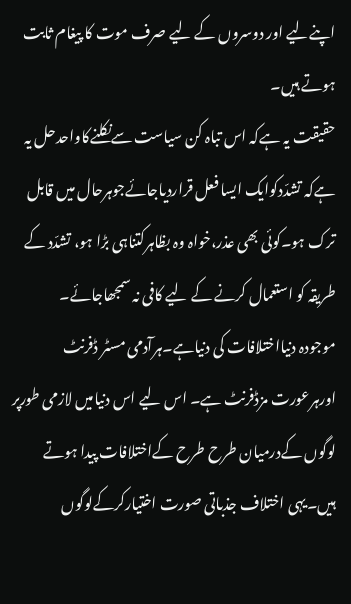اپنےلیے اور دوسروں کے لیے صرف موت کا پیغام ثابت ہوتے ہیں۔
حقیقت یہ ہےکہ اس تباہ کن سیاست سےنکلنےکاواحدحل یہ ہےکہ تشدّدکوایک ایسا فعل قراردیاجائےجوہرحال میں قابل ترک ہو۔کوئی بھی عذر،خواہ وہ بظاہرکتناہی بڑا ہو، تشدّد کے طریقہ کو استعمال کرنے کے لیے کافی نہ سمجھاجائے۔
موجودہ دنیااختلافات کی دنیاہے۔ہرآدمی مسٹر ڈفرنٹ اورہرعورت مزڈفرنٹ ہے۔ اس لیے اس دنیامیں لازمی طورپر لوگوں کےدرمیان طرح طرح کےاختلافات پیدا ہوتے ہیں۔یہی اختلاف جذباتی صورت اختیارکرکےلوگوں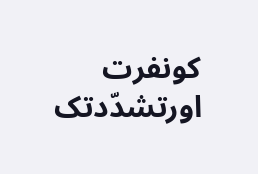کونفرت اورتشدّدتک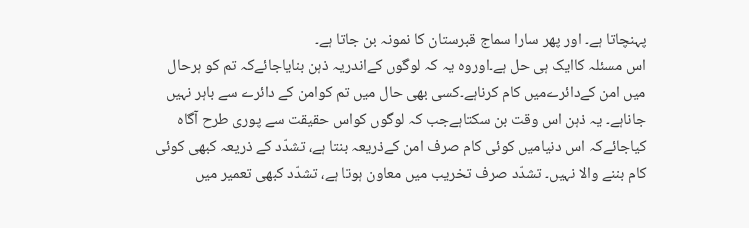پہنچاتا ہے۔ اور پھر سارا سماج قبرستان کا نمونہ بن جاتا ہے۔
اس مسئلہ کاایک ہی حل ہے۔اوروہ یہ کہ لوگوں کےاندریہ ذہن بنایاجائےکہ تم کو ہرحال میں امن کےدائرےمیں کام کرناہے۔کسی بھی حال میں تم کوامن کے دائرے سے باہر نہیں جاناہے۔ یہ ذہن اس وقت بن سکتاہےجب کہ لوگوں کواس حقیقت سے پوری طرح آگاہ کیاجائےکہ اس دنیامیں کوئی کام صرف امن کےذریعہ بنتا ہے، تشدّد کے ذریعہ کبھی کوئی کام بننے والا نہیں۔ تشدّد صرف تخریب میں معاون ہوتا ہے، تشدّد کبھی تعمیر میں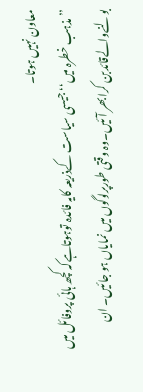معاون نہیں ہوتا۔
’’مذہب خطرہ میں‘‘ جیسی سیاست کےذریعہ کایہ فائدہ توہوتاہےکہ کچھ ہائی پروفائل میں بولنےوالےقائدبن کرابھر آئیں۔وہ وقتی طورپرلوگوں میں نمایاں ہو جائیں۔ ان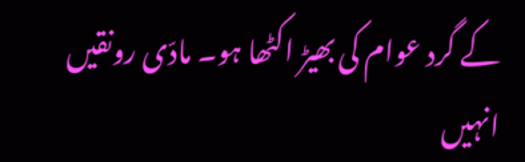کے گرد عوام کی بھیڑ اکٹھا ہو۔ مادّی رونقیں انہیں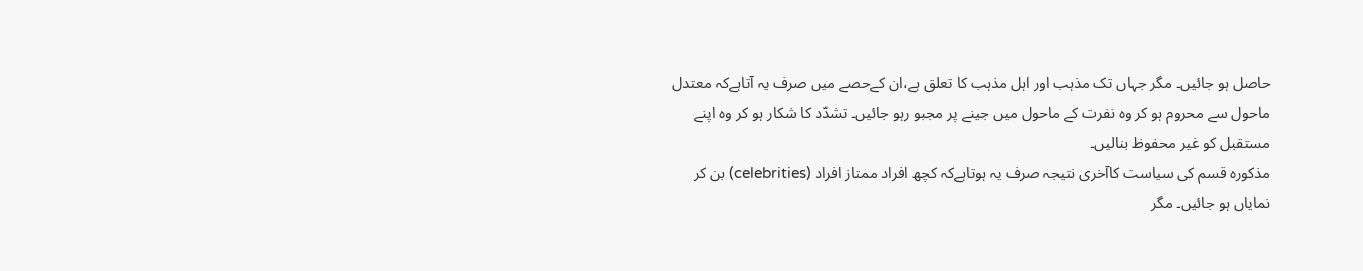حاصل ہو جائیں۔ مگر جہاں تک مذہب اور اہل مذہب کا تعلق ہے،ان کےحصے میں صرف یہ آتاہےکہ معتدل ماحول سے محروم ہو کر وہ نفرت کے ماحول میں جینے پر مجبو رہو جائیں۔ تشدّد کا شکار ہو کر وہ اپنے مستقبل کو غیر محفوظ بنالیں۔
مذکورہ قسم کی سیاست کاآخری نتیجہ صرف یہ ہوتاہےکہ کچھ افراد ممتاز افراد (celebrities) بن کر نمایاں ہو جائیں۔ مگر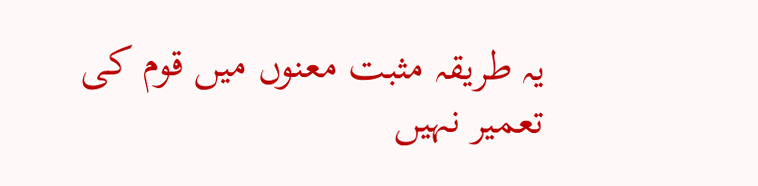یہ طریقہ مثبت معنوں میں قوم کی تعمیر نہیں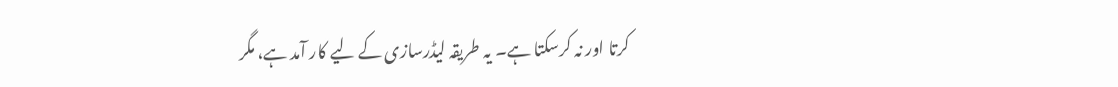کرتا اور نہ کرسکتا ہے۔ یہ طریقہ لیڈرسازی کے لیے کار آمد ہے، مگر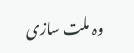وہ ملت سازی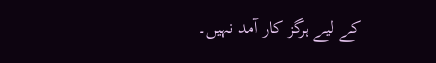کے لیے ہرگز کار آمد نہیں۔